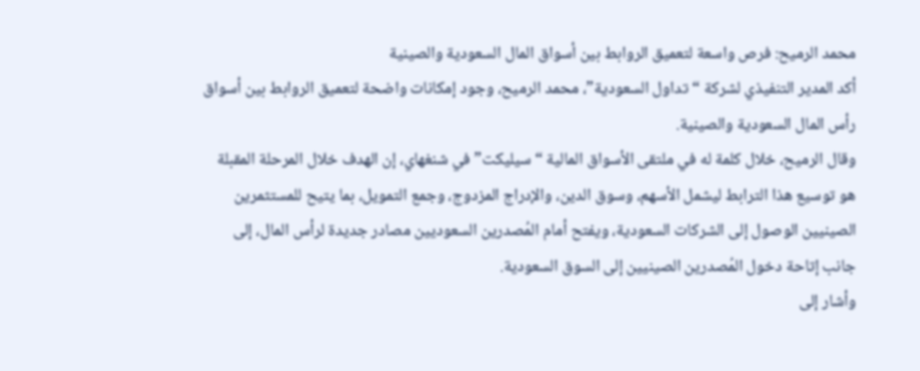محمد الرميح: فرص واسعة لتعميق الروابط بين أسواق المال السعودية والصينية
أكد المدير التنفيذي لشركة “تداول السعودية”، محمد الرميح، وجود إمكانات واضحة لتعميق الروابط بين أسواق رأس المال السعودية والصينية.
وقال الرميح، خلال كلمة له في ملتقى الأسواق المالية “سيليكت” في شنغهاي، إن الهدف خلال المرحلة المقبلة هو توسيع هذا الترابط ليشمل الأسهم، وسوق الدين، والإدراج المزدوج، وجمع التمويل، بما يتيح للمستثمرين الصينيين الوصول إلى الشركات السعودية، ويفتح أمام المُصدرين السعوديين مصادر جديدة لرأس المال، إلى جانب إتاحة دخول المُصدرين الصينيين إلى السوق السعودية.
وأشار إلى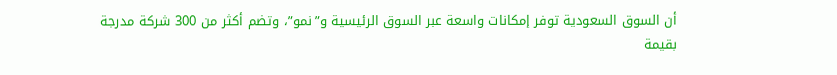أن السوق السعودية توفر إمكانات واسعة عبر السوق الرئيسية و”نمو”، وتضم أكثر من 300 شركة مدرجة بقيمة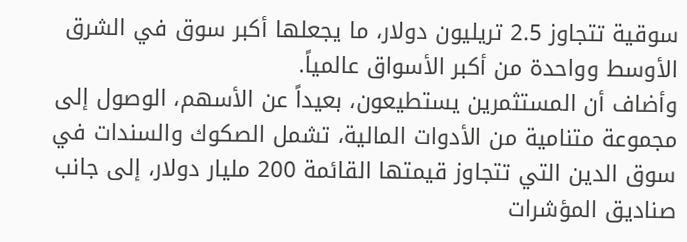سوقية تتجاوز 2.5 تريليون دولار، ما يجعلها أكبر سوق في الشرق الأوسط وواحدة من أكبر الأسواق عالمياً.
وأضاف أن المستثمرين يستطيعون، بعيداً عن الأسهم، الوصول إلى مجموعة متنامية من الأدوات المالية، تشمل الصكوك والسندات في سوق الدين التي تتجاوز قيمتها القائمة 200 مليار دولار، إلى جانب صناديق المؤشرات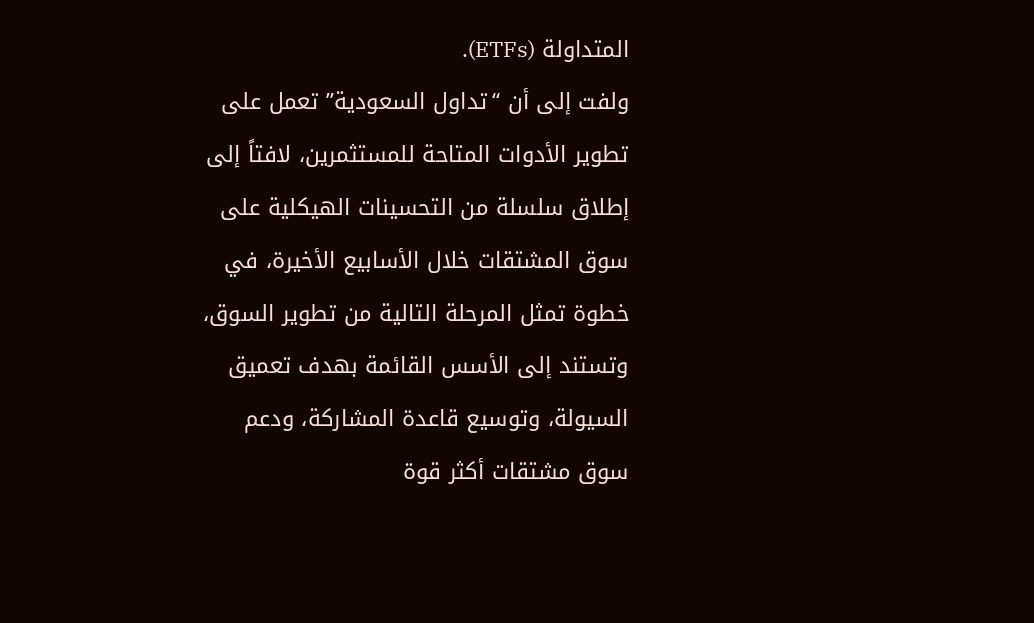المتداولة (ETFs).
ولفت إلى أن “تداول السعودية” تعمل على تطوير الأدوات المتاحة للمستثمرين، لافتاً إلى إطلاق سلسلة من التحسينات الهيكلية على سوق المشتقات خلال الأسابيع الأخيرة، في خطوة تمثل المرحلة التالية من تطوير السوق، وتستند إلى الأسس القائمة بهدف تعميق السيولة، وتوسيع قاعدة المشاركة، ودعم سوق مشتقات أكثر قوة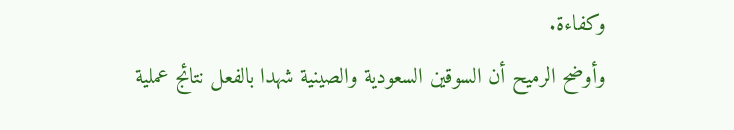وكفاءة.
وأوضح الرميح أن السوقين السعودية والصينية شهدا بالفعل نتائج عملية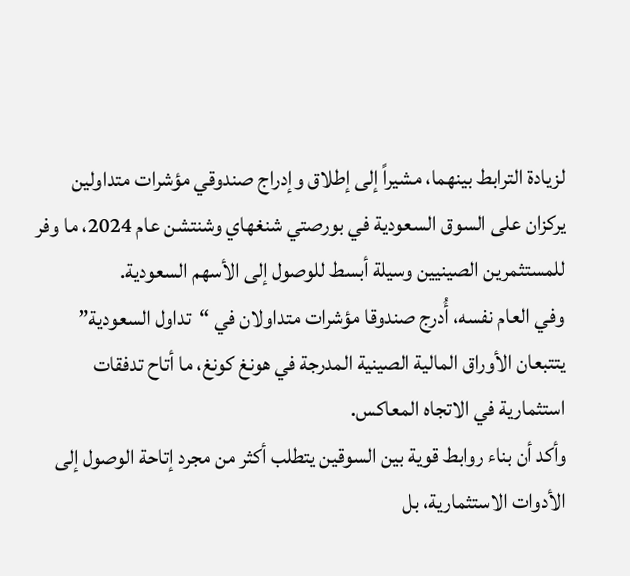لزيادة الترابط بينهما، مشيراً إلى إطلاق وإدراج صندوقي مؤشرات متداولين يركزان على السوق السعودية في بورصتي شنغهاي وشنتشن عام 2024، ما وفر للمستثمرين الصينيين وسيلة أبسط للوصول إلى الأسهم السعودية.
وفي العام نفسه، أُدرج صندوقا مؤشرات متداولان في “تداول السعودية” يتتبعان الأوراق المالية الصينية المدرجة في هونغ كونغ، ما أتاح تدفقات استثمارية في الاتجاه المعاكس.
وأكد أن بناء روابط قوية بين السوقين يتطلب أكثر من مجرد إتاحة الوصول إلى الأدوات الاستثمارية، بل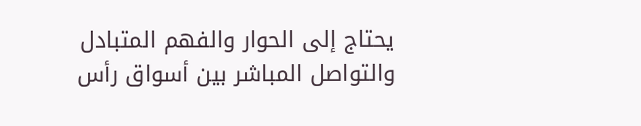يحتاج إلى الحوار والفهم المتبادل والتواصل المباشر بين أسواق رأس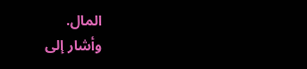المال.
وأشار إلى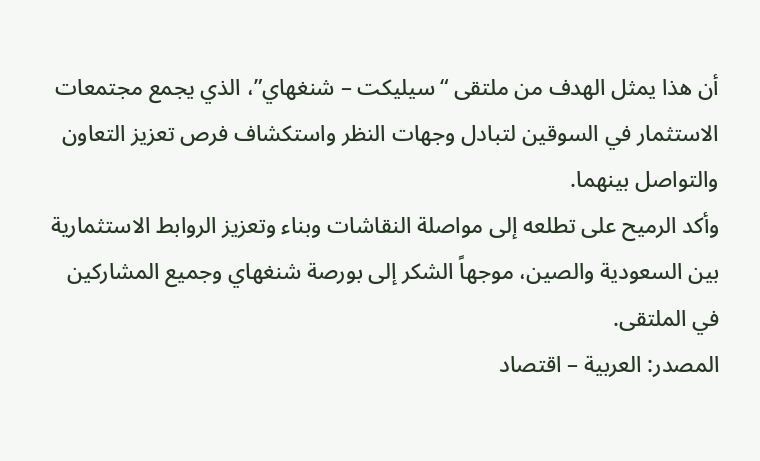أن هذا يمثل الهدف من ملتقى “سيليكت – شنغهاي”، الذي يجمع مجتمعات الاستثمار في السوقين لتبادل وجهات النظر واستكشاف فرص تعزيز التعاون والتواصل بينهما.
وأكد الرميح على تطلعه إلى مواصلة النقاشات وبناء وتعزيز الروابط الاستثمارية بين السعودية والصين، موجهاً الشكر إلى بورصة شنغهاي وجميع المشاركين في الملتقى.
المصدر: العربية – اقتصاد